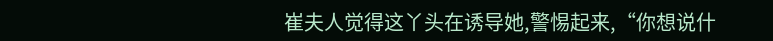崔夫人觉得这丫头在诱导她,警惕起来,“你想说什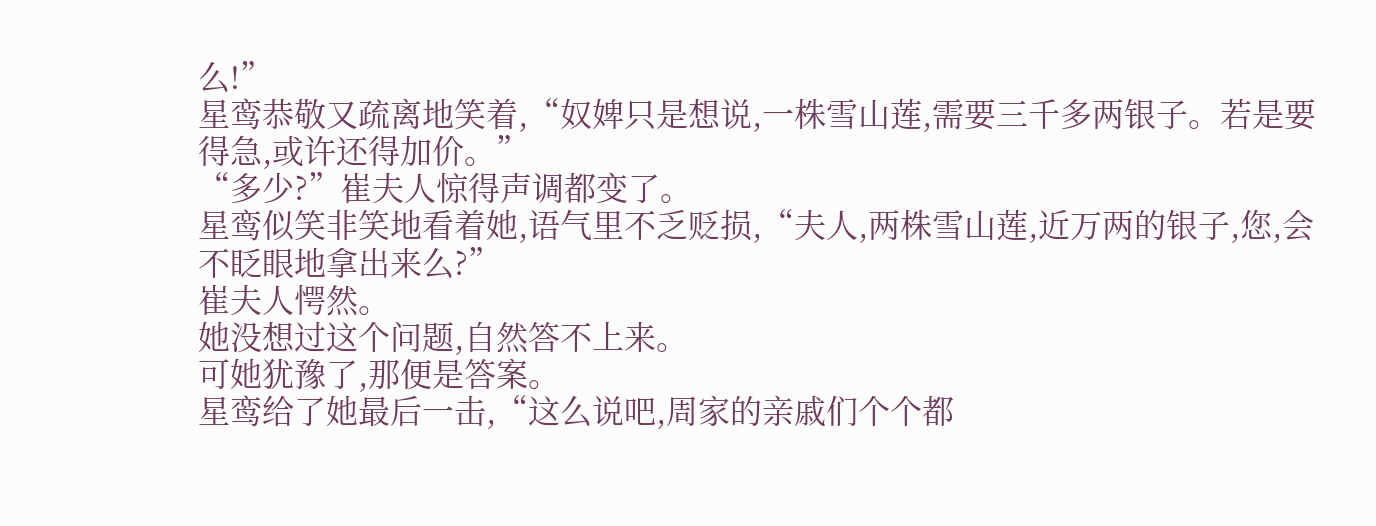么!”
星鸾恭敬又疏离地笑着,“奴婢只是想说,一株雪山莲,需要三千多两银子。若是要得急,或许还得加价。”
“多少?”崔夫人惊得声调都变了。
星鸾似笑非笑地看着她,语气里不乏贬损,“夫人,两株雪山莲,近万两的银子,您,会不眨眼地拿出来么?”
崔夫人愕然。
她没想过这个问题,自然答不上来。
可她犹豫了,那便是答案。
星鸾给了她最后一击,“这么说吧,周家的亲戚们个个都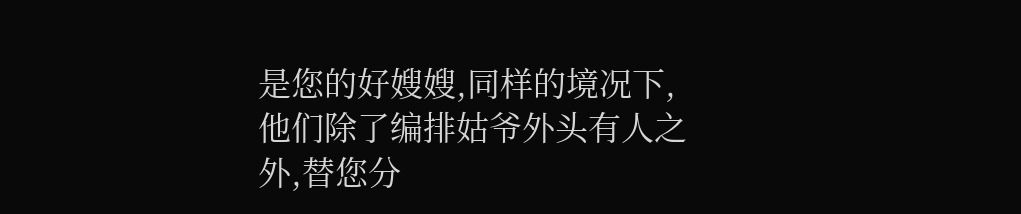是您的好嫂嫂,同样的境况下,他们除了编排姑爷外头有人之外,替您分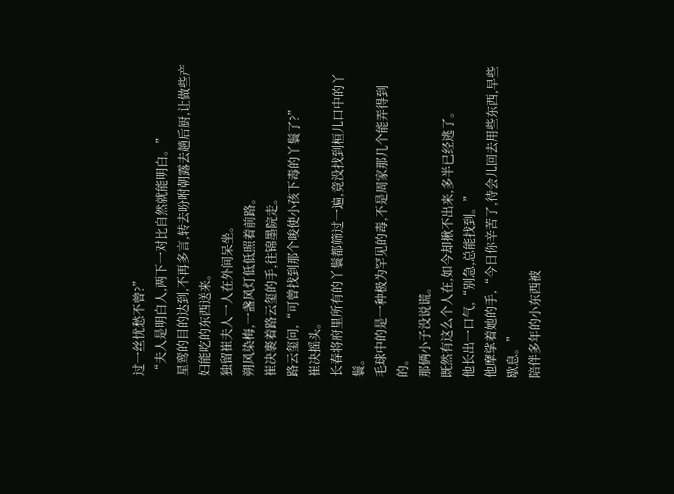过一丝忧愁不曾?”
“夫人是明白人,两下一对比自然就能明白。”
星鸾的目的达到,不再多言,转去吩咐朝露去趟后厨,让做些产妇能吃的东西送来。
独留崔夫人一人在外间呆坐。
朔风染梅,一盏风灯低低照着前路。
崔决裹着路云玺的手,往锦墨院走。
路云玺问,“可曾找到那个唆使小孩下毒的丫鬟了?”
崔决摇头。
长春将府里所有的丫鬟都筛过一遍,竟没找到桓儿口中的丫鬟。
毛球中的是一种极为罕见的毒,不是周家那几个能弄得到的。
那俩小子没说谎。
既然有这么个人在,如今却揪不出来,多半已经逃了。
他长出一口气,“别急,总能找到。”
他摩挲着她的手,“今日你辛苦了,待会儿回去用些东西,早些歇息。”
陪伴多年的小东西被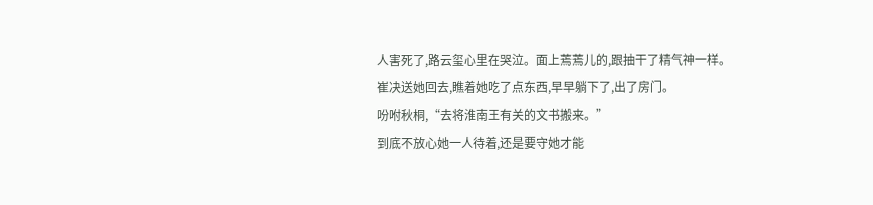人害死了,路云玺心里在哭泣。面上蔫蔫儿的,跟抽干了精气神一样。
崔决送她回去,瞧着她吃了点东西,早早躺下了,出了房门。
吩咐秋桐,“去将淮南王有关的文书搬来。”
到底不放心她一人待着,还是要守她才能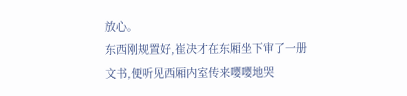放心。
东西刚规置好,崔决才在东厢坐下审了一册文书,便听见西厢内室传来嘤嘤地哭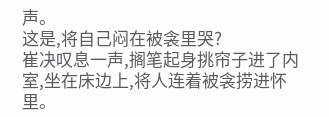声。
这是,将自己闷在被衾里哭?
崔决叹息一声,搁笔起身挑帘子进了内室,坐在床边上,将人连着被衾捞进怀里。